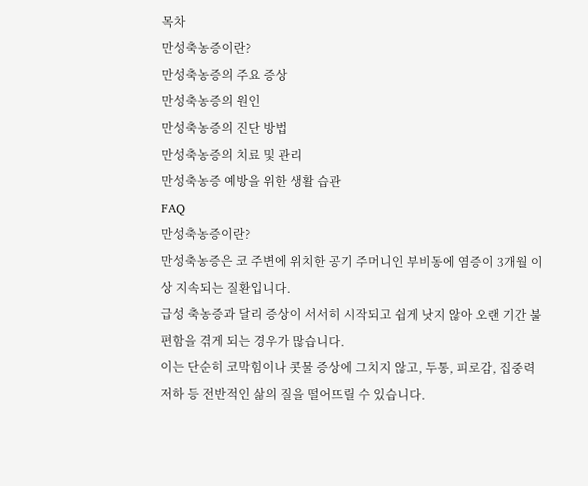목차
만성축농증이란?
만성축농증의 주요 증상
만성축농증의 원인
만성축농증의 진단 방법
만성축농증의 치료 및 관리
만성축농증 예방을 위한 생활 습관
FAQ
만성축농증이란?
만성축농증은 코 주변에 위치한 공기 주머니인 부비동에 염증이 3개월 이상 지속되는 질환입니다.
급성 축농증과 달리 증상이 서서히 시작되고 쉽게 낫지 않아 오랜 기간 불편함을 겪게 되는 경우가 많습니다.
이는 단순히 코막힘이나 콧물 증상에 그치지 않고, 두통, 피로감, 집중력 저하 등 전반적인 삶의 질을 떨어뜨릴 수 있습니다.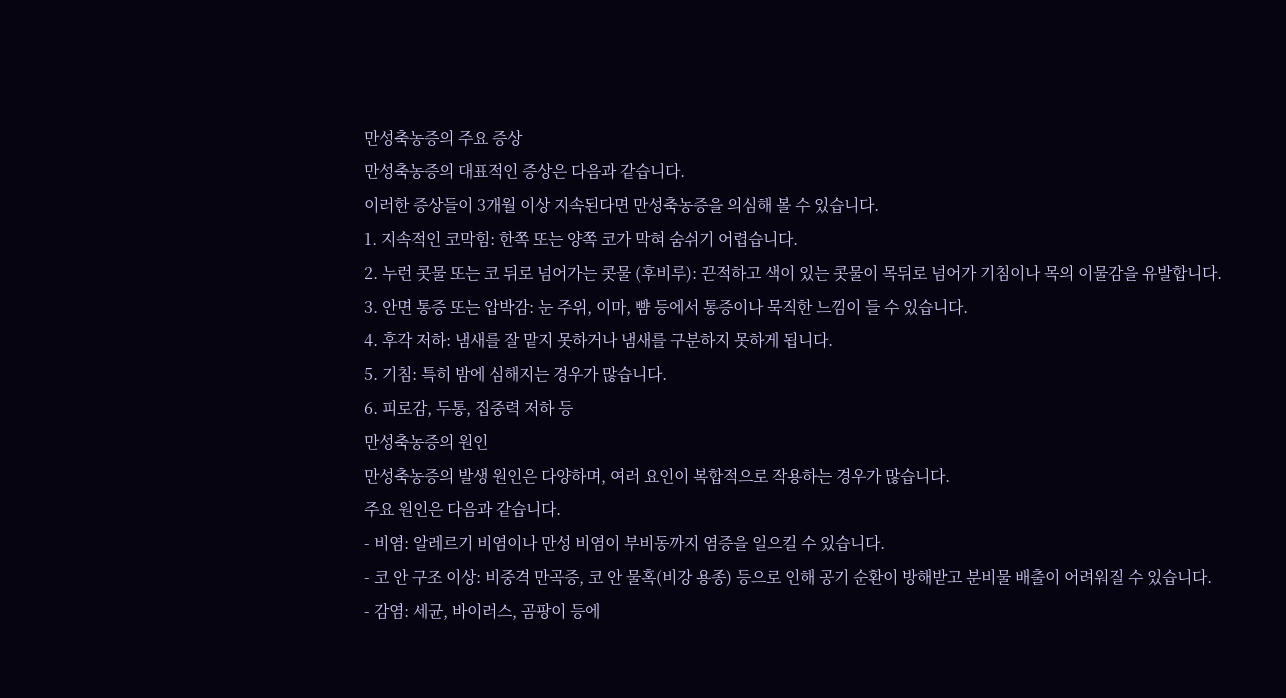만성축농증의 주요 증상
만성축농증의 대표적인 증상은 다음과 같습니다.
이러한 증상들이 3개월 이상 지속된다면 만성축농증을 의심해 볼 수 있습니다.
1. 지속적인 코막힘: 한쪽 또는 양쪽 코가 막혀 숨쉬기 어렵습니다.
2. 누런 콧물 또는 코 뒤로 넘어가는 콧물 (후비루): 끈적하고 색이 있는 콧물이 목뒤로 넘어가 기침이나 목의 이물감을 유발합니다.
3. 안면 통증 또는 압박감: 눈 주위, 이마, 뺨 등에서 통증이나 묵직한 느낌이 들 수 있습니다.
4. 후각 저하: 냄새를 잘 맡지 못하거나 냄새를 구분하지 못하게 됩니다.
5. 기침: 특히 밤에 심해지는 경우가 많습니다.
6. 피로감, 두통, 집중력 저하 등
만성축농증의 원인
만성축농증의 발생 원인은 다양하며, 여러 요인이 복합적으로 작용하는 경우가 많습니다.
주요 원인은 다음과 같습니다.
- 비염: 알레르기 비염이나 만성 비염이 부비동까지 염증을 일으킬 수 있습니다.
- 코 안 구조 이상: 비중격 만곡증, 코 안 물혹(비강 용종) 등으로 인해 공기 순환이 방해받고 분비물 배출이 어려워질 수 있습니다.
- 감염: 세균, 바이러스, 곰팡이 등에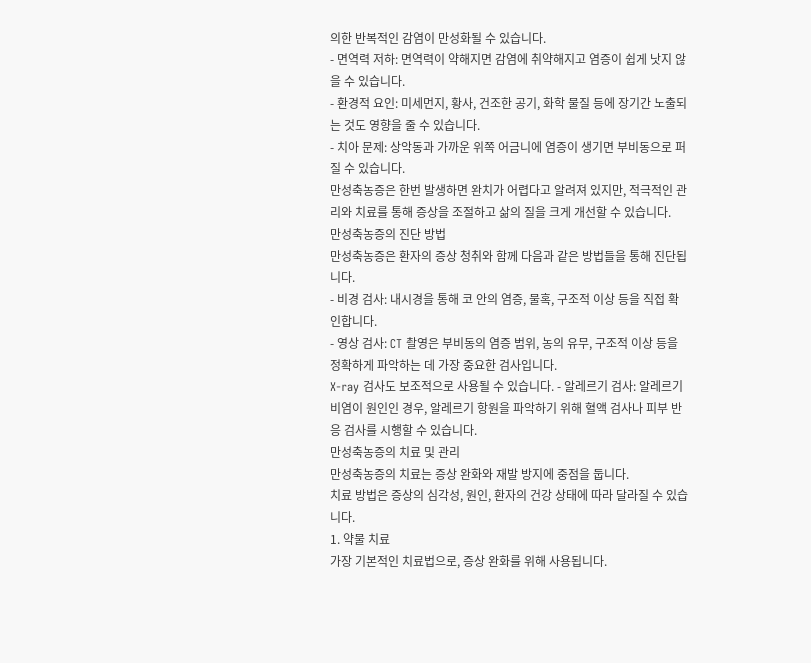의한 반복적인 감염이 만성화될 수 있습니다.
- 면역력 저하: 면역력이 약해지면 감염에 취약해지고 염증이 쉽게 낫지 않을 수 있습니다.
- 환경적 요인: 미세먼지, 황사, 건조한 공기, 화학 물질 등에 장기간 노출되는 것도 영향을 줄 수 있습니다.
- 치아 문제: 상악동과 가까운 위쪽 어금니에 염증이 생기면 부비동으로 퍼질 수 있습니다.
만성축농증은 한번 발생하면 완치가 어렵다고 알려져 있지만, 적극적인 관리와 치료를 통해 증상을 조절하고 삶의 질을 크게 개선할 수 있습니다.
만성축농증의 진단 방법
만성축농증은 환자의 증상 청취와 함께 다음과 같은 방법들을 통해 진단됩니다.
- 비경 검사: 내시경을 통해 코 안의 염증, 물혹, 구조적 이상 등을 직접 확인합니다.
- 영상 검사: CT 촬영은 부비동의 염증 범위, 농의 유무, 구조적 이상 등을 정확하게 파악하는 데 가장 중요한 검사입니다.
X-ray 검사도 보조적으로 사용될 수 있습니다. - 알레르기 검사: 알레르기 비염이 원인인 경우, 알레르기 항원을 파악하기 위해 혈액 검사나 피부 반응 검사를 시행할 수 있습니다.
만성축농증의 치료 및 관리
만성축농증의 치료는 증상 완화와 재발 방지에 중점을 둡니다.
치료 방법은 증상의 심각성, 원인, 환자의 건강 상태에 따라 달라질 수 있습니다.
1. 약물 치료
가장 기본적인 치료법으로, 증상 완화를 위해 사용됩니다.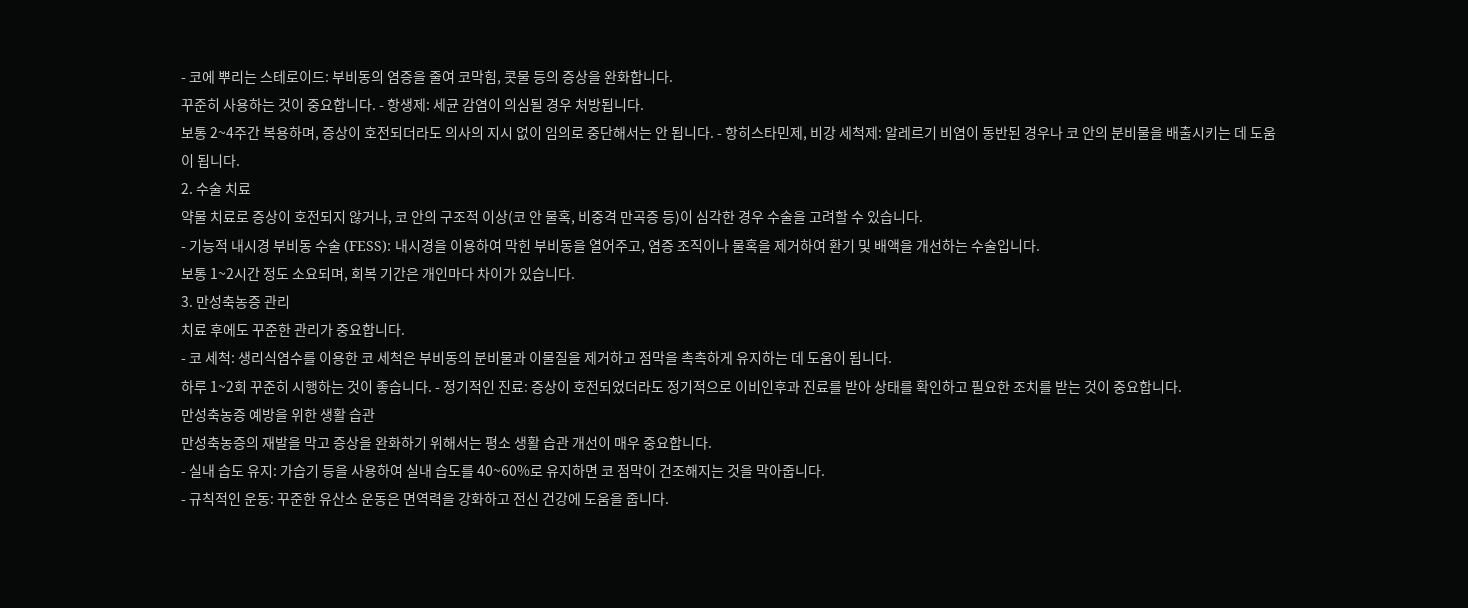- 코에 뿌리는 스테로이드: 부비동의 염증을 줄여 코막힘, 콧물 등의 증상을 완화합니다.
꾸준히 사용하는 것이 중요합니다. - 항생제: 세균 감염이 의심될 경우 처방됩니다.
보통 2~4주간 복용하며, 증상이 호전되더라도 의사의 지시 없이 임의로 중단해서는 안 됩니다. - 항히스타민제, 비강 세척제: 알레르기 비염이 동반된 경우나 코 안의 분비물을 배출시키는 데 도움이 됩니다.
2. 수술 치료
약물 치료로 증상이 호전되지 않거나, 코 안의 구조적 이상(코 안 물혹, 비중격 만곡증 등)이 심각한 경우 수술을 고려할 수 있습니다.
- 기능적 내시경 부비동 수술 (FESS): 내시경을 이용하여 막힌 부비동을 열어주고, 염증 조직이나 물혹을 제거하여 환기 및 배액을 개선하는 수술입니다.
보통 1~2시간 정도 소요되며, 회복 기간은 개인마다 차이가 있습니다.
3. 만성축농증 관리
치료 후에도 꾸준한 관리가 중요합니다.
- 코 세척: 생리식염수를 이용한 코 세척은 부비동의 분비물과 이물질을 제거하고 점막을 촉촉하게 유지하는 데 도움이 됩니다.
하루 1~2회 꾸준히 시행하는 것이 좋습니다. - 정기적인 진료: 증상이 호전되었더라도 정기적으로 이비인후과 진료를 받아 상태를 확인하고 필요한 조치를 받는 것이 중요합니다.
만성축농증 예방을 위한 생활 습관
만성축농증의 재발을 막고 증상을 완화하기 위해서는 평소 생활 습관 개선이 매우 중요합니다.
- 실내 습도 유지: 가습기 등을 사용하여 실내 습도를 40~60%로 유지하면 코 점막이 건조해지는 것을 막아줍니다.
- 규칙적인 운동: 꾸준한 유산소 운동은 면역력을 강화하고 전신 건강에 도움을 줍니다.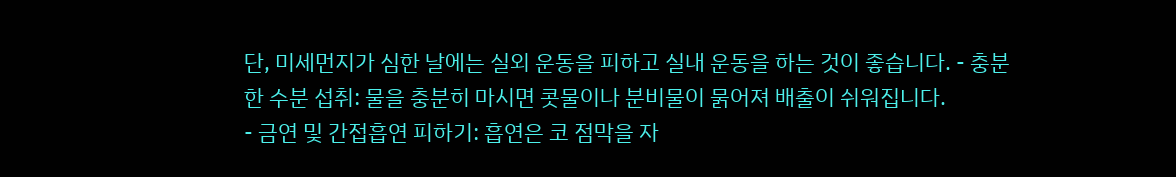단, 미세먼지가 심한 날에는 실외 운동을 피하고 실내 운동을 하는 것이 좋습니다. - 충분한 수분 섭취: 물을 충분히 마시면 콧물이나 분비물이 묽어져 배출이 쉬워집니다.
- 금연 및 간접흡연 피하기: 흡연은 코 점막을 자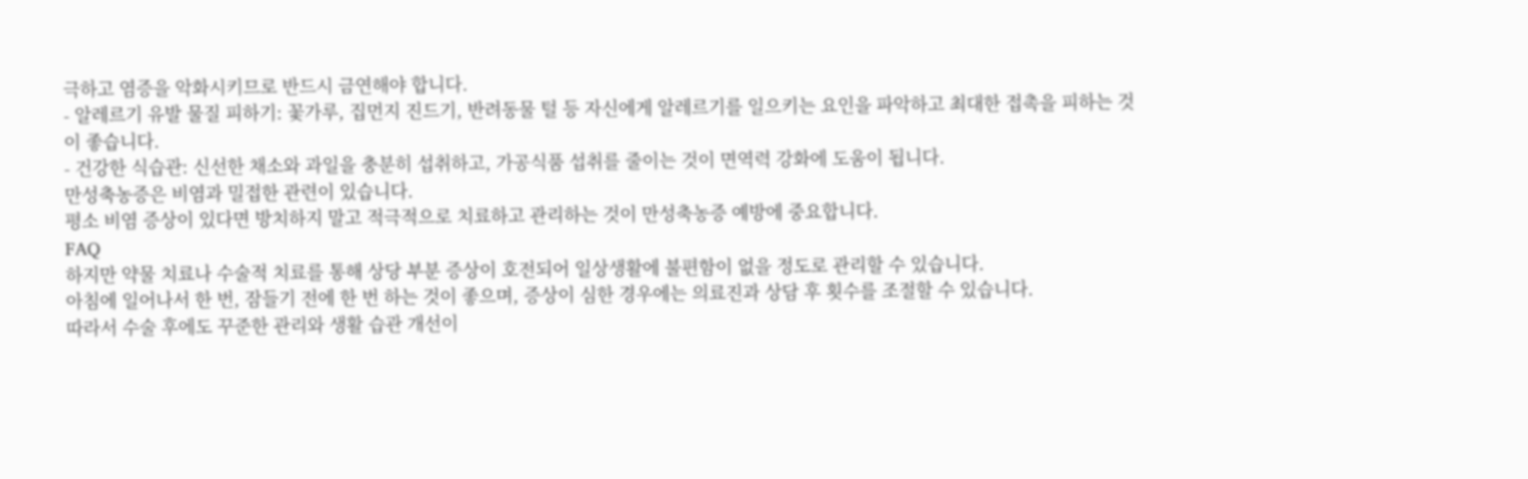극하고 염증을 악화시키므로 반드시 금연해야 합니다.
- 알레르기 유발 물질 피하기: 꽃가루, 집먼지 진드기, 반려동물 털 등 자신에게 알레르기를 일으키는 요인을 파악하고 최대한 접촉을 피하는 것이 좋습니다.
- 건강한 식습관: 신선한 채소와 과일을 충분히 섭취하고, 가공식품 섭취를 줄이는 것이 면역력 강화에 도움이 됩니다.
만성축농증은 비염과 밀접한 관련이 있습니다.
평소 비염 증상이 있다면 방치하지 말고 적극적으로 치료하고 관리하는 것이 만성축농증 예방에 중요합니다.
FAQ
하지만 약물 치료나 수술적 치료를 통해 상당 부분 증상이 호전되어 일상생활에 불편함이 없을 정도로 관리할 수 있습니다.
아침에 일어나서 한 번, 잠들기 전에 한 번 하는 것이 좋으며, 증상이 심한 경우에는 의료진과 상담 후 횟수를 조절할 수 있습니다.
따라서 수술 후에도 꾸준한 관리와 생활 습관 개선이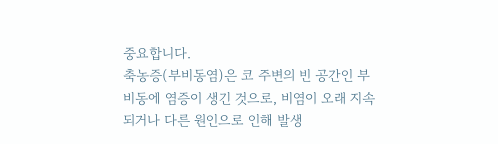중요합니다.
축농증(부비동염)은 코 주변의 빈 공간인 부비동에 염증이 생긴 것으로, 비염이 오래 지속되거나 다른 원인으로 인해 발생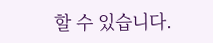할 수 있습니다.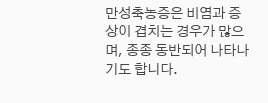만성축농증은 비염과 증상이 겹치는 경우가 많으며, 종종 동반되어 나타나기도 합니다.